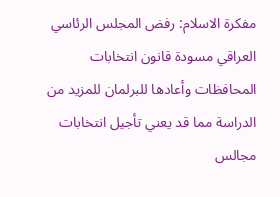مفكرة الاسلام: رفض المجلس الرئاسي العراقي مسودة قانون انتخابات المحافظات وأعادها للبرلمان للمزيد من الدراسة مما قد يعني تأجيل انتخابات مجالس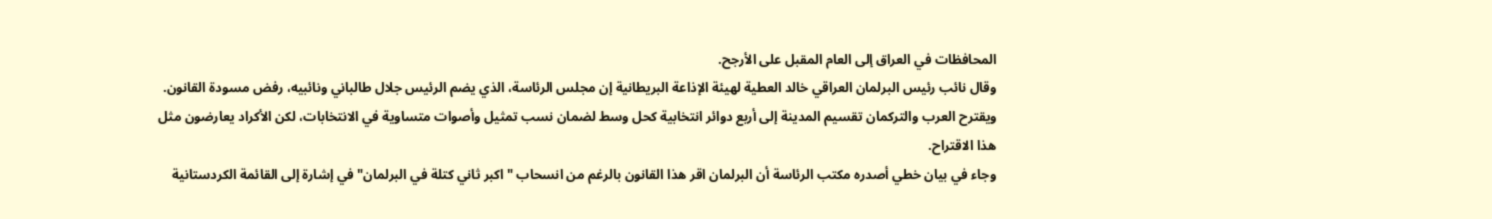المحافظات في العراق إلى العام المقبل على الأرجح.
وقال نائب رئيس البرلمان العراقي خالد العطية لهيئة الإذاعة البريطانية إن مجلس الرئاسة، الذي يضم الرئيس جلال طالباني ونائبيه، رفض مسودة القانون.
ويقترح العرب والتركمان تقسيم المدينة إلى أربع دوائر انتخابية كحل وسط لضمان نسب تمثيل وأصوات متساوية في الانتخابات، لكن الأكراد يعارضون مثل هذا الاقتراح.
وجاء في بيان خطي أصدره مكتب الرئاسة أن البرلمان اقر هذا القانون بالرغم من انسحاب "اكبر ثاني كتلة في البرلمان" في إشارة إلى القائمة الكردستانية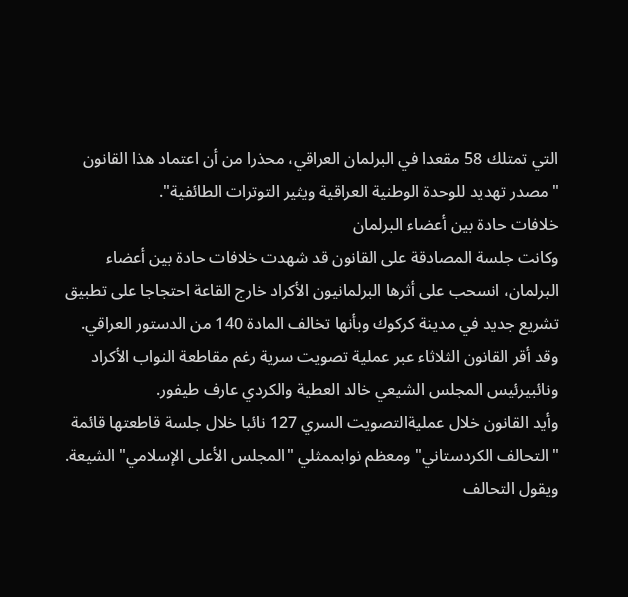التي تمتلك 58 مقعدا في البرلمان العراقي، محذرا من أن اعتماد هذا القانون "مصدر تهديد للوحدة الوطنية العراقية ويثير التوترات الطائفية".
خلافات حادة بين أعضاء البرلمان
وكانت جلسة المصادقة على القانون قد شهدت خلافات حادة بين أعضاء البرلمان، انسحب على أثرها البرلمانيون الأكراد خارج القاعة احتجاجا على تطبيق تشريع جديد في مدينة كركوك وبأنها تخالف المادة 140 من الدستور العراقي.
وقد أقر القانون الثلاثاء عبر عملية تصويت سرية رغم مقاطعة النواب الأكراد ونائبيرئيس المجلس الشيعي خالد العطية والكردي عارف طيفور.
وأيد القانون خلال عمليةالتصويت السري 127 نائبا خلال جلسة قاطعتها قائمة "التحالف الكردستاني" ومعظم نوابممثلي "المجلس الأعلى الإسلامي" الشيعة.
ويقول التحالف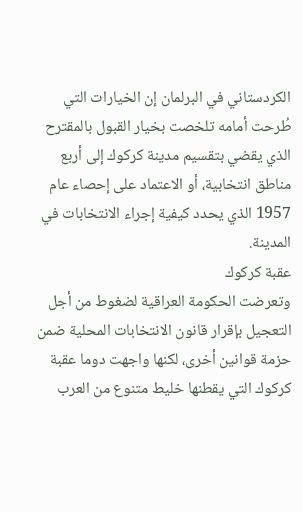الكردستاني في البرلمان إن الخيارات التي طُرحت أمامه تلخصت بخيار القبول بالمقترح الذي يقضي بتقسيم مدينة كركوك إلى أربع مناطق انتخابية، أو الاعتماد على إحصاء عام 1957 الذي يحدد كيفية إجراء الانتخابات في المدينة.
عقبة كركوك
وتعرضت الحكومة العراقية لضغوط من أجل التعجيل بإقرار قانون الانتخابات المحلية ضمن حزمة قوانين أخرى، لكنها واجهت دوما عقبة كركوك التي يقطنها خليط متنوع من العرب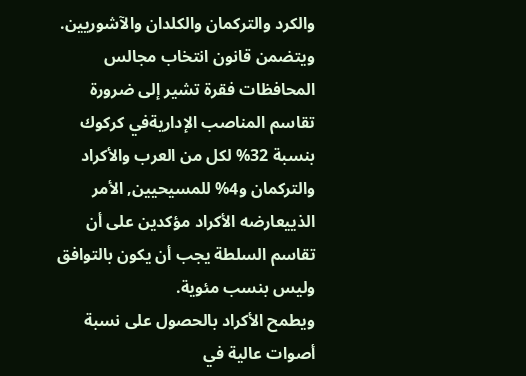والكرد والتركمان والكلدان والآشوريين.
ويتضمن قانون انتخاب مجالس المحافظات فقرة تشير إلى ضرورة تقاسم المناصب الإداريةفي كركوك بنسبة 32% لكل من العرب والأكراد والتركمان و4% للمسيحيين, الأمر الذييعارضه الأكراد مؤكدين على أن تقاسم السلطة يجب أن يكون بالتوافق وليس بنسب مئوية.
ويطمح الأكراد بالحصول على نسبة أصوات عالية في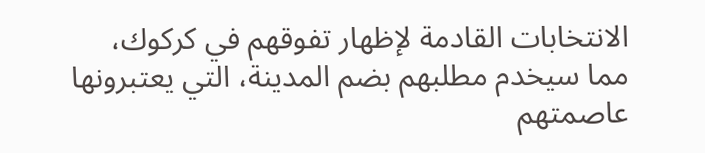الانتخابات القادمة لإظهار تفوقهم في كركوك، مما سيخدم مطلبهم بضم المدينة، التي يعتبرونها عاصمتهم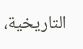التاريخية،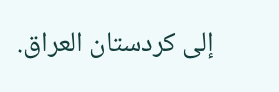إلى كردستان العراق.